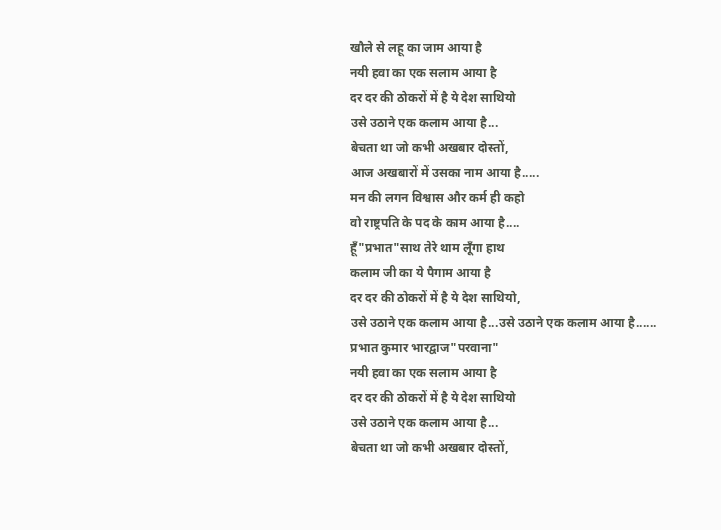खौले से लहू का जाम आया है
नयी हवा का एक सलाम आया है
दर दर की ठोकरों में है ये देश साथियो
उसे उठाने एक कलाम आया है...
बेचता था जो कभी अखबार दोस्तों,
आज अखबारों में उसका नाम आया है.....
मन की लगन विश्वास और कर्म ही कहो
वो राष्ट्रपति के पद के काम आया है....
हूँ"प्रभात"साथ तेरे थाम लूँगा हाथ
कलाम जी का ये पैगाम आया है
दर दर की ठोकरों में है ये देश साथियो,
उसे उठाने एक कलाम आया है...उसे उठाने एक कलाम आया है......
प्रभात कुमार भारद्वाज"परवाना"
नयी हवा का एक सलाम आया है
दर दर की ठोकरों में है ये देश साथियो
उसे उठाने एक कलाम आया है...
बेचता था जो कभी अखबार दोस्तों,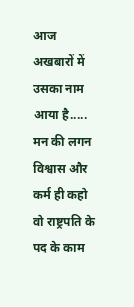आज अखबारों में उसका नाम आया है.....
मन की लगन विश्वास और कर्म ही कहो
वो राष्ट्रपति के पद के काम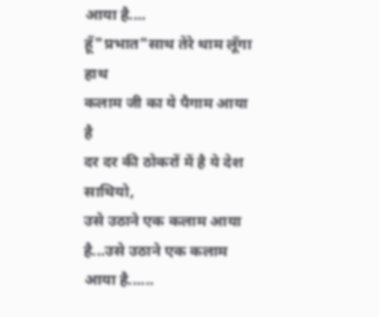आया है....
हूँ"प्रभात"साथ तेरे थाम लूँगा हाथ
कलाम जी का ये पैगाम आया है
दर दर की ठोकरों में है ये देश साथियो,
उसे उठाने एक कलाम आया है...उसे उठाने एक कलाम आया है......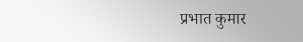प्रभात कुमार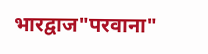भारद्वाज"परवाना"